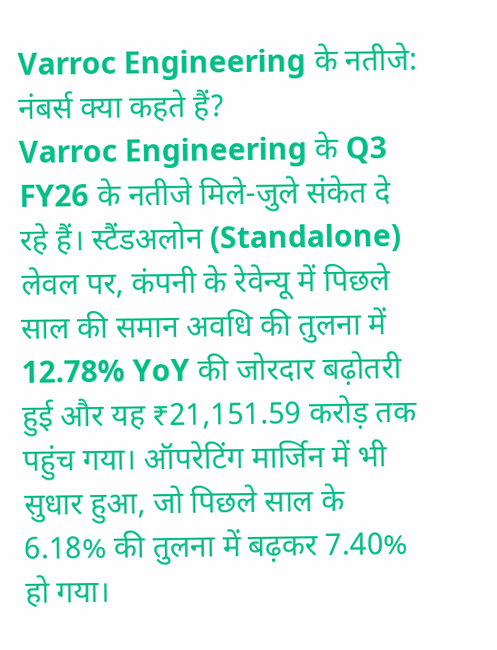Varroc Engineering के नतीजे: नंबर्स क्या कहते हैं?
Varroc Engineering के Q3 FY26 के नतीजे मिले-जुले संकेत दे रहे हैं। स्टैंडअलोन (Standalone) लेवल पर, कंपनी के रेवेन्यू में पिछले साल की समान अवधि की तुलना में 12.78% YoY की जोरदार बढ़ोतरी हुई और यह ₹21,151.59 करोड़ तक पहुंच गया। ऑपरेटिंग मार्जिन में भी सुधार हुआ, जो पिछले साल के 6.18% की तुलना में बढ़कर 7.40% हो गया।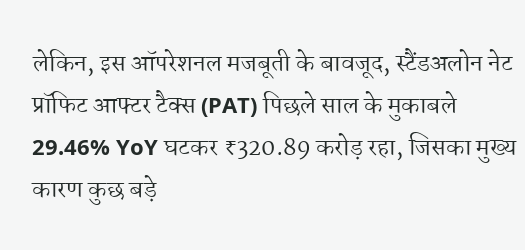लेकिन, इस ऑपरेशनल मजबूती के बावजूद, स्टैंडअलोन नेट प्रॉफिट आफ्टर टैक्स (PAT) पिछले साल के मुकाबले 29.46% YoY घटकर ₹320.89 करोड़ रहा, जिसका मुख्य कारण कुछ बड़े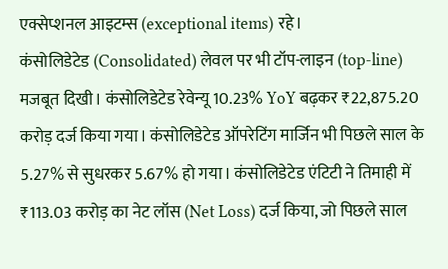एक्सेप्शनल आइटम्स (exceptional items) रहे।
कंसोलिडेटेड (Consolidated) लेवल पर भी टॉप-लाइन (top-line) मजबूत दिखी। कंसोलिडेटेड रेवेन्यू 10.23% YoY बढ़कर ₹22,875.20 करोड़ दर्ज किया गया। कंसोलिडेटेड ऑपरेटिंग मार्जिन भी पिछले साल के 5.27% से सुधरकर 5.67% हो गया। कंसोलिडेटेड एंटिटी ने तिमाही में ₹113.03 करोड़ का नेट लॉस (Net Loss) दर्ज किया, जो पिछले साल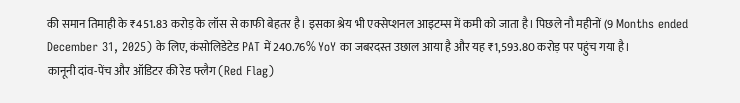की समान तिमाही के ₹451.83 करोड़ के लॉस से काफी बेहतर है। इसका श्रेय भी एक्सेप्शनल आइटम्स में कमी को जाता है। पिछले नौ महीनों (9 Months ended December 31, 2025) के लिए, कंसोलिडेटेड PAT में 240.76% YoY का जबरदस्त उछाल आया है और यह ₹1,593.80 करोड़ पर पहुंच गया है।
कानूनी दांव-पेंच और ऑडिटर की रेड फ्लैग (Red Flag)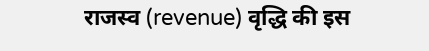राजस्व (revenue) वृद्धि की इस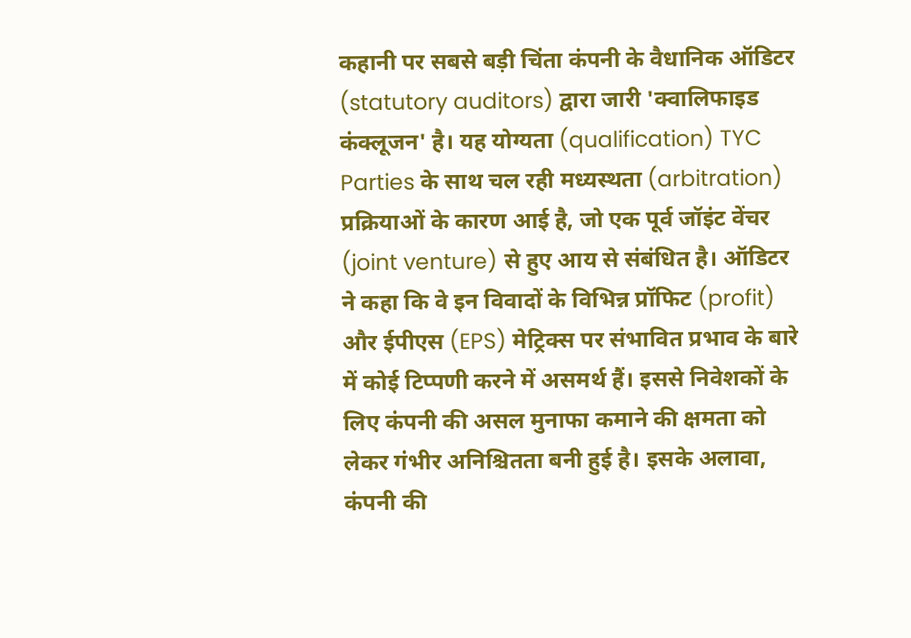कहानी पर सबसे बड़ी चिंता कंपनी के वैधानिक ऑडिटर (statutory auditors) द्वारा जारी 'क्वालिफाइड कंक्लूजन' है। यह योग्यता (qualification) TYC Parties के साथ चल रही मध्यस्थता (arbitration) प्रक्रियाओं के कारण आई है, जो एक पूर्व जॉइंट वेंचर (joint venture) से हुए आय से संबंधित है। ऑडिटर ने कहा कि वे इन विवादों के विभिन्न प्रॉफिट (profit) और ईपीएस (EPS) मेट्रिक्स पर संभावित प्रभाव के बारे में कोई टिप्पणी करने में असमर्थ हैं। इससे निवेशकों के लिए कंपनी की असल मुनाफा कमाने की क्षमता को लेकर गंभीर अनिश्चितता बनी हुई है। इसके अलावा, कंपनी की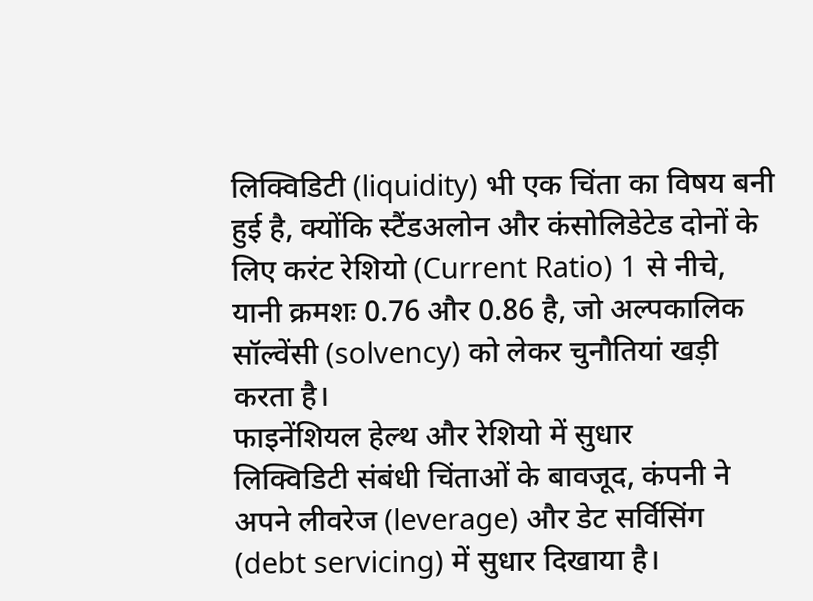लिक्विडिटी (liquidity) भी एक चिंता का विषय बनी हुई है, क्योंकि स्टैंडअलोन और कंसोलिडेटेड दोनों के लिए करंट रेशियो (Current Ratio) 1 से नीचे, यानी क्रमशः 0.76 और 0.86 है, जो अल्पकालिक सॉल्वेंसी (solvency) को लेकर चुनौतियां खड़ी करता है।
फाइनेंशियल हेल्थ और रेशियो में सुधार
लिक्विडिटी संबंधी चिंताओं के बावजूद, कंपनी ने अपने लीवरेज (leverage) और डेट सर्विसिंग (debt servicing) में सुधार दिखाया है।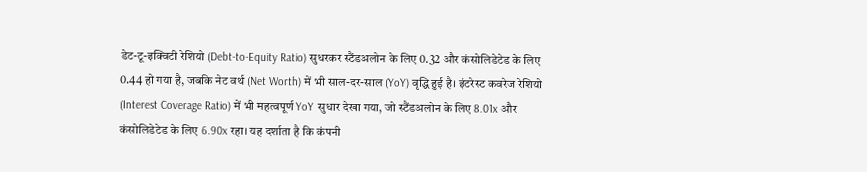डेट-टू-इक्विटी रेशियो (Debt-to-Equity Ratio) सुधरकर स्टैंडअलोन के लिए 0.32 और कंसोलिडेटेड के लिए 0.44 हो गया है, जबकि नेट वर्थ (Net Worth) में भी साल-दर-साल (YoY) वृद्धि हुई है। इंटरेस्ट कवरेज रेशियो (Interest Coverage Ratio) में भी महत्वपूर्ण YoY सुधार देखा गया, जो स्टैंडअलोन के लिए 8.01x और कंसोलिडेटेड के लिए 6.90x रहा। यह दर्शाता है कि कंपनी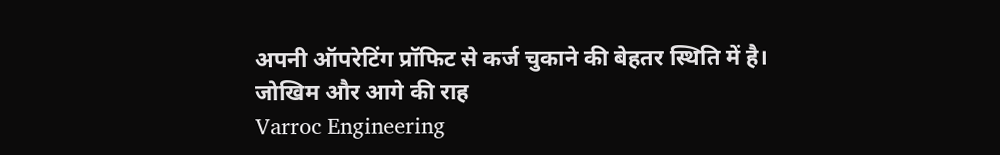अपनी ऑपरेटिंग प्रॉफिट से कर्ज चुकाने की बेहतर स्थिति में है।
जोखिम और आगे की राह
Varroc Engineering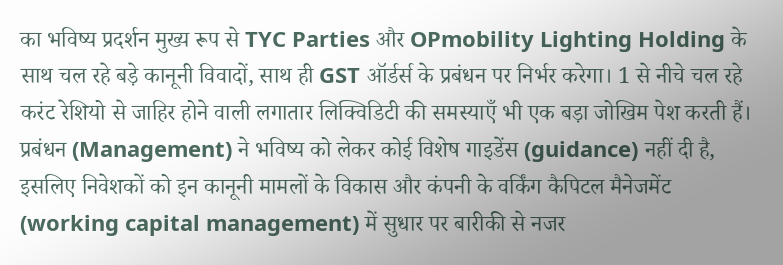का भविष्य प्रदर्शन मुख्य रूप से TYC Parties और OPmobility Lighting Holding के साथ चल रहे बड़े कानूनी विवादों, साथ ही GST ऑर्डर्स के प्रबंधन पर निर्भर करेगा। 1 से नीचे चल रहे करंट रेशियो से जाहिर होने वाली लगातार लिक्विडिटी की समस्याएँ भी एक बड़ा जोखिम पेश करती हैं। प्रबंधन (Management) ने भविष्य को लेकर कोई विशेष गाइडेंस (guidance) नहीं दी है, इसलिए निवेशकों को इन कानूनी मामलों के विकास और कंपनी के वर्किंग कैपिटल मैनेजमेंट (working capital management) में सुधार पर बारीकी से नजर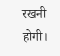रखनी होगी।